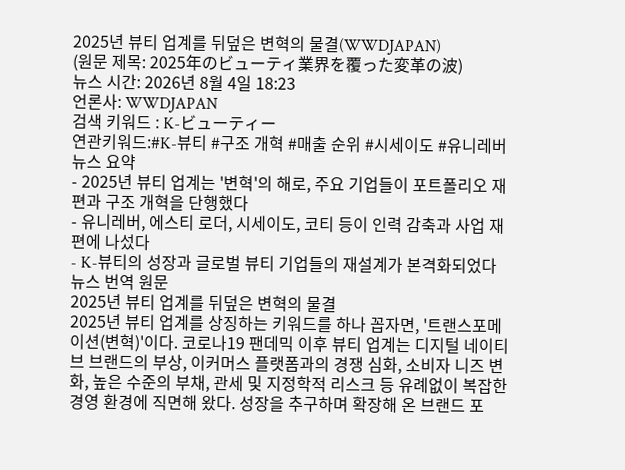2025년 뷰티 업계를 뒤덮은 변혁의 물결(WWDJAPAN)
(원문 제목: 2025年のビューティ業界を覆った変革の波)
뉴스 시간: 2026년 8월 4일 18:23
언론사: WWDJAPAN
검색 키워드 : K-ビューティー
연관키워드:#K-뷰티 #구조 개혁 #매출 순위 #시세이도 #유니레버
뉴스 요약
- 2025년 뷰티 업계는 '변혁'의 해로, 주요 기업들이 포트폴리오 재편과 구조 개혁을 단행했다
- 유니레버, 에스티 로더, 시세이도, 코티 등이 인력 감축과 사업 재편에 나섰다
- K-뷰티의 성장과 글로벌 뷰티 기업들의 재설계가 본격화되었다
뉴스 번역 원문
2025년 뷰티 업계를 뒤덮은 변혁의 물결
2025년 뷰티 업계를 상징하는 키워드를 하나 꼽자면, '트랜스포메이션(변혁)'이다. 코로나19 팬데믹 이후 뷰티 업계는 디지털 네이티브 브랜드의 부상, 이커머스 플랫폼과의 경쟁 심화, 소비자 니즈 변화, 높은 수준의 부채, 관세 및 지정학적 리스크 등 유례없이 복잡한 경영 환경에 직면해 왔다. 성장을 추구하며 확장해 온 브랜드 포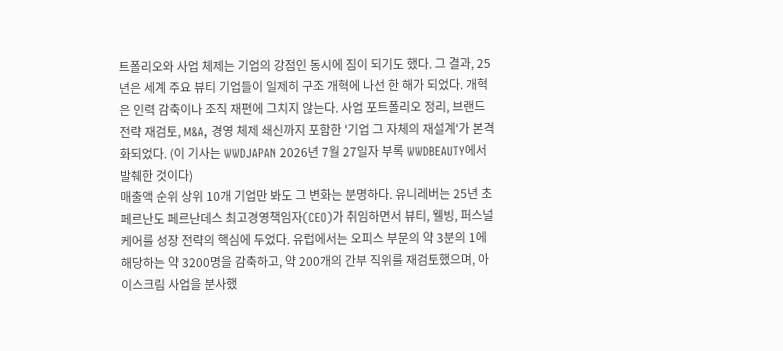트폴리오와 사업 체제는 기업의 강점인 동시에 짐이 되기도 했다. 그 결과, 25년은 세계 주요 뷰티 기업들이 일제히 구조 개혁에 나선 한 해가 되었다. 개혁은 인력 감축이나 조직 재편에 그치지 않는다. 사업 포트폴리오 정리, 브랜드 전략 재검토, M&A, 경영 체제 쇄신까지 포함한 '기업 그 자체의 재설계'가 본격화되었다. (이 기사는 WWDJAPAN 2026년 7월 27일자 부록 WWDBEAUTY에서 발췌한 것이다)
매출액 순위 상위 10개 기업만 봐도 그 변화는 분명하다. 유니레버는 25년 초 페르난도 페르난데스 최고경영책임자(CEO)가 취임하면서 뷰티, 웰빙, 퍼스널케어를 성장 전략의 핵심에 두었다. 유럽에서는 오피스 부문의 약 3분의 1에 해당하는 약 3200명을 감축하고, 약 200개의 간부 직위를 재검토했으며, 아이스크림 사업을 분사했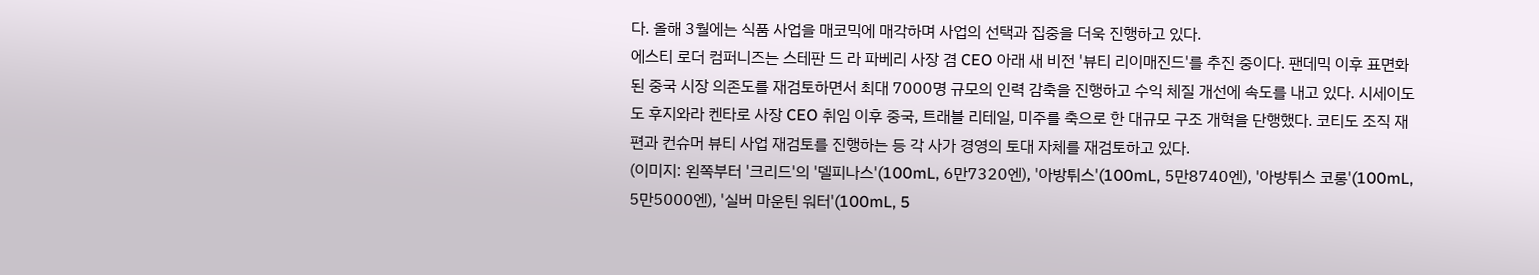다. 올해 3월에는 식품 사업을 매코믹에 매각하며 사업의 선택과 집중을 더욱 진행하고 있다.
에스티 로더 컴퍼니즈는 스테판 드 라 파베리 사장 겸 CEO 아래 새 비전 '뷰티 리이매진드'를 추진 중이다. 팬데믹 이후 표면화된 중국 시장 의존도를 재검토하면서 최대 7000명 규모의 인력 감축을 진행하고 수익 체질 개선에 속도를 내고 있다. 시세이도도 후지와라 켄타로 사장 CEO 취임 이후 중국, 트래블 리테일, 미주를 축으로 한 대규모 구조 개혁을 단행했다. 코티도 조직 재편과 컨슈머 뷰티 사업 재검토를 진행하는 등 각 사가 경영의 토대 자체를 재검토하고 있다.
(이미지: 왼쪽부터 '크리드'의 '델피나스'(100mL, 6만7320엔), '아방튀스'(100mL, 5만8740엔), '아방튀스 코롱'(100mL, 5만5000엔), '실버 마운틴 워터'(100mL, 5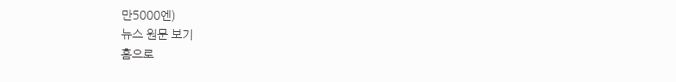만5000엔)
뉴스 원문 보기
홈으로